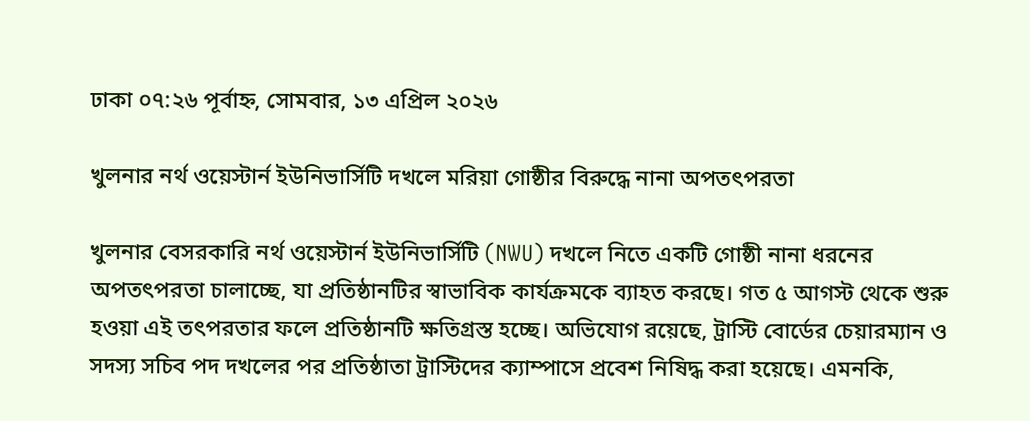ঢাকা ০৭:২৬ পূর্বাহ্ন, সোমবার, ১৩ এপ্রিল ২০২৬

খুলনার নর্থ ওয়েস্টার্ন ইউনিভার্সিটি দখলে মরিয়া গোষ্ঠীর বিরুদ্ধে নানা অপতৎপরতা

খুলনার বেসরকারি নর্থ ওয়েস্টার্ন ইউনিভার্সিটি (NWU) দখলে নিতে একটি গোষ্ঠী নানা ধরনের অপতৎপরতা চালাচ্ছে, যা প্রতিষ্ঠানটির স্বাভাবিক কার্যক্রমকে ব্যাহত করছে। গত ৫ আগস্ট থেকে শুরু হওয়া এই তৎপরতার ফলে প্রতিষ্ঠানটি ক্ষতিগ্রস্ত হচ্ছে। অভিযোগ রয়েছে, ট্রাস্টি বোর্ডের চেয়ারম্যান ও সদস্য সচিব পদ দখলের পর প্রতিষ্ঠাতা ট্রাস্টিদের ক্যাম্পাসে প্রবেশ নিষিদ্ধ করা হয়েছে। এমনকি,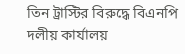তিন ট্রাস্টির বিরুদ্ধে বিএনপি দলীয় কার্যালয়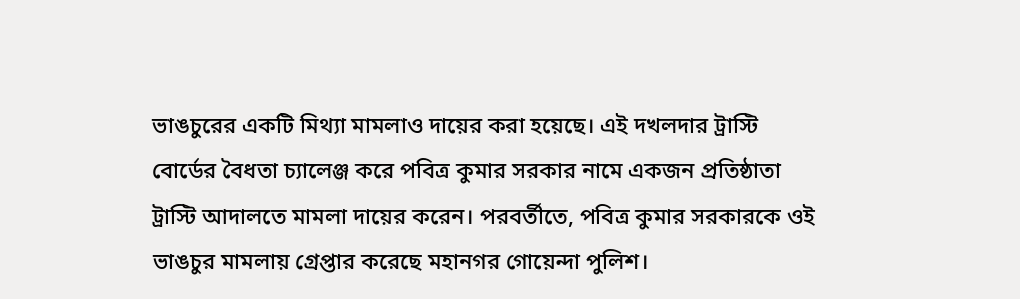ভাঙচুরের একটি মিথ্যা মামলাও দায়ের করা হয়েছে। এই দখলদার ট্রাস্টি বোর্ডের বৈধতা চ্যালেঞ্জ করে পবিত্র কুমার সরকার নামে একজন প্রতিষ্ঠাতা ট্রাস্টি আদালতে মামলা দায়ের করেন। পরবর্তীতে, পবিত্র কুমার সরকারকে ওই ভাঙচুর মামলায় গ্রেপ্তার করেছে মহানগর গোয়েন্দা পুলিশ।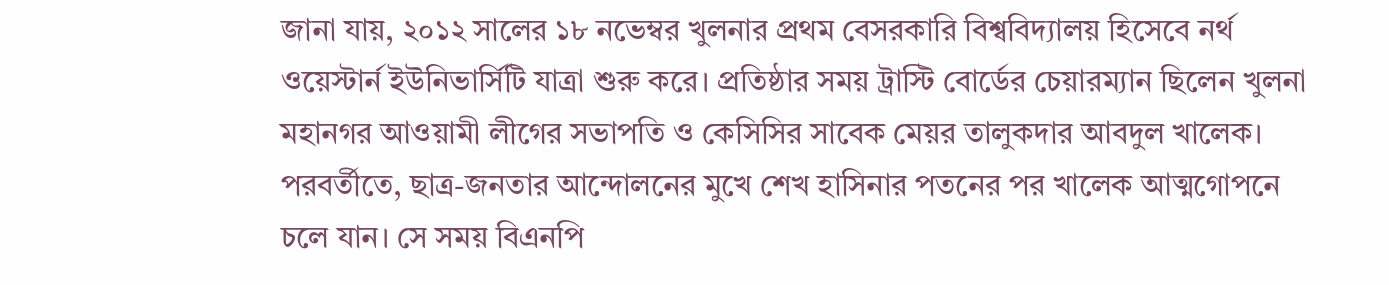জানা যায়, ২০১২ সালের ১৮ নভেম্বর খুলনার প্রথম বেসরকারি বিশ্ববিদ্যালয় হিসেবে নর্থ ওয়েস্টার্ন ইউনিভার্সিটি যাত্রা শুরু করে। প্রতিষ্ঠার সময় ট্রাস্টি বোর্ডের চেয়ারম্যান ছিলেন খুলনা মহানগর আওয়ামী লীগের সভাপতি ও কেসিসির সাবেক মেয়র তালুকদার আবদুল খালেক। পরবর্তীতে, ছাত্র-জনতার আন্দোলনের মুখে শেখ হাসিনার পতনের পর খালেক আত্মগোপনে চলে যান। সে সময় বিএনপি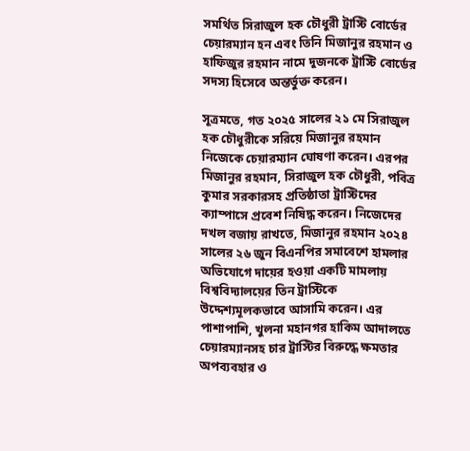সমর্থিত সিরাজুল হক চৌধুরী ট্রাস্টি বোর্ডের চেয়ারম্যান হন এবং তিনি মিজানুর রহমান ও হাফিজুর রহমান নামে দুজনকে ট্রাস্টি বোর্ডের সদস্য হিসেবে অন্তর্ভুক্ত করেন।

সূত্রমতে, গত ২০২৫ সালের ২১ মে সিরাজুল হক চৌধুরীকে সরিয়ে মিজানুর রহমান নিজেকে চেয়ারম্যান ঘোষণা করেন। এরপর মিজানুর রহমান, সিরাজুল হক চৌধুরী, পবিত্র কুমার সরকারসহ প্রতিষ্ঠাতা ট্রাস্টিদের ক্যাম্পাসে প্রবেশ নিষিদ্ধ করেন। নিজেদের দখল বজায় রাখতে, মিজানুর রহমান ২০২৪ সালের ২৬ জুন বিএনপির সমাবেশে হামলার অভিযোগে দায়ের হওয়া একটি মামলায় বিশ্ববিদ্যালয়ের তিন ট্রাস্টিকে উদ্দেশ্যমূলকভাবে আসামি করেন। এর পাশাপাশি, খুলনা মহানগর হাকিম আদালতে চেয়ারম্যানসহ চার ট্রাস্টির বিরুদ্ধে ক্ষমতার অপব্যবহার ও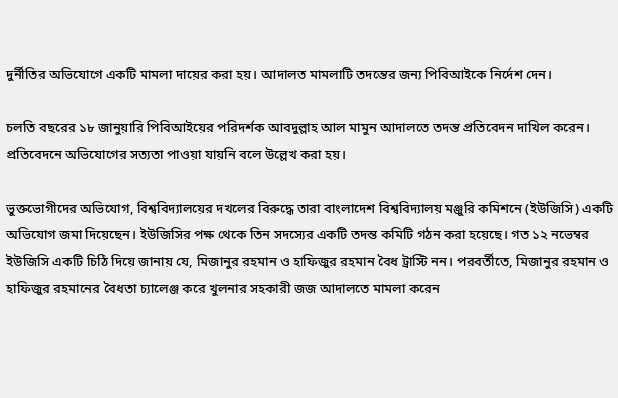দুর্নীতির অভিযোগে একটি মামলা দায়ের করা হয়। আদালত মামলাটি তদন্তের জন্য পিবিআইকে নির্দেশ দেন।

চলতি বছরের ১৮ জানুয়ারি পিবিআইয়ের পরিদর্শক আবদুল্লাহ আল মামুন আদালতে তদন্ত প্রতিবেদন দাখিল করেন। প্রতিবেদনে অভিযোগের সত্যতা পাওয়া যায়নি বলে উল্লেখ করা হয়।

ভুক্তভোগীদের অভিযোগ, বিশ্ববিদ্যালয়ের দখলের বিরুদ্ধে তারা বাংলাদেশ বিশ্ববিদ্যালয় মঞ্জুরি কমিশনে (ইউজিসি) একটি অভিযোগ জমা দিয়েছেন। ইউজিসির পক্ষ থেকে তিন সদস্যের একটি তদন্ত কমিটি গঠন করা হয়েছে। গত ১২ নভেম্বর ইউজিসি একটি চিঠি দিয়ে জানায় যে, মিজানুর রহমান ও হাফিজুর রহমান বৈধ ট্রাস্টি নন। পরবর্তীতে, মিজানুর রহমান ও হাফিজুর রহমানের বৈধতা চ্যালেঞ্জ করে খুলনার সহকারী জজ আদালতে মামলা করেন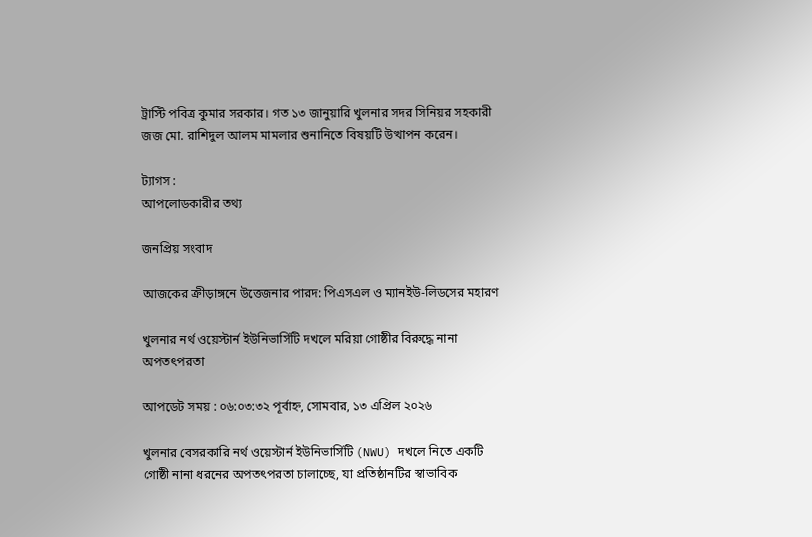ট্রাস্টি পবিত্র কুমার সরকার। গত ১৩ জানুয়ারি খুলনার সদর সিনিয়র সহকারী জজ মো. রাশিদুল আলম মামলার শুনানিতে বিষয়টি উত্থাপন করেন।

ট্যাগস :
আপলোডকারীর তথ্য

জনপ্রিয় সংবাদ

আজকের ক্রীড়াঙ্গনে উত্তেজনার পারদ: পিএসএল ও ম্যানইউ-লিডসের মহারণ

খুলনার নর্থ ওয়েস্টার্ন ইউনিভার্সিটি দখলে মরিয়া গোষ্ঠীর বিরুদ্ধে নানা অপতৎপরতা

আপডেট সময় : ০৬:০৩:৩২ পূর্বাহ্ন, সোমবার, ১৩ এপ্রিল ২০২৬

খুলনার বেসরকারি নর্থ ওয়েস্টার্ন ইউনিভার্সিটি (NWU) দখলে নিতে একটি গোষ্ঠী নানা ধরনের অপতৎপরতা চালাচ্ছে, যা প্রতিষ্ঠানটির স্বাভাবিক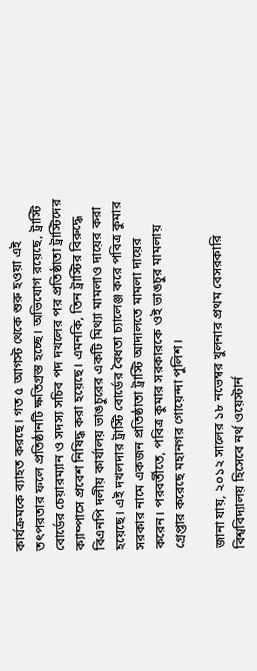কার্যক্রমকে ব্যাহত করছে। গত ৫ আগস্ট থেকে শুরু হওয়া এই তৎপরতার ফলে প্রতিষ্ঠানটি ক্ষতিগ্রস্ত হচ্ছে। অভিযোগ রয়েছে, ট্রাস্টি বোর্ডের চেয়ারম্যান ও সদস্য সচিব পদ দখলের পর প্রতিষ্ঠাতা ট্রাস্টিদের ক্যাম্পাসে প্রবেশ নিষিদ্ধ করা হয়েছে। এমনকি, তিন ট্রাস্টির বিরুদ্ধে বিএনপি দলীয় কার্যালয় ভাঙচুরের একটি মিথ্যা মামলাও দায়ের করা হয়েছে। এই দখলদার ট্রাস্টি বোর্ডের বৈধতা চ্যালেঞ্জ করে পবিত্র কুমার সরকার নামে একজন প্রতিষ্ঠাতা ট্রাস্টি আদালতে মামলা দায়ের করেন। পরবর্তীতে, পবিত্র কুমার সরকারকে ওই ভাঙচুর মামলায় গ্রেপ্তার করেছে মহানগর গোয়েন্দা পুলিশ।

জানা যায়, ২০১২ সালের ১৮ নভেম্বর খুলনার প্রথম বেসরকারি বিশ্ববিদ্যালয় হিসেবে নর্থ ওয়েস্টার্ন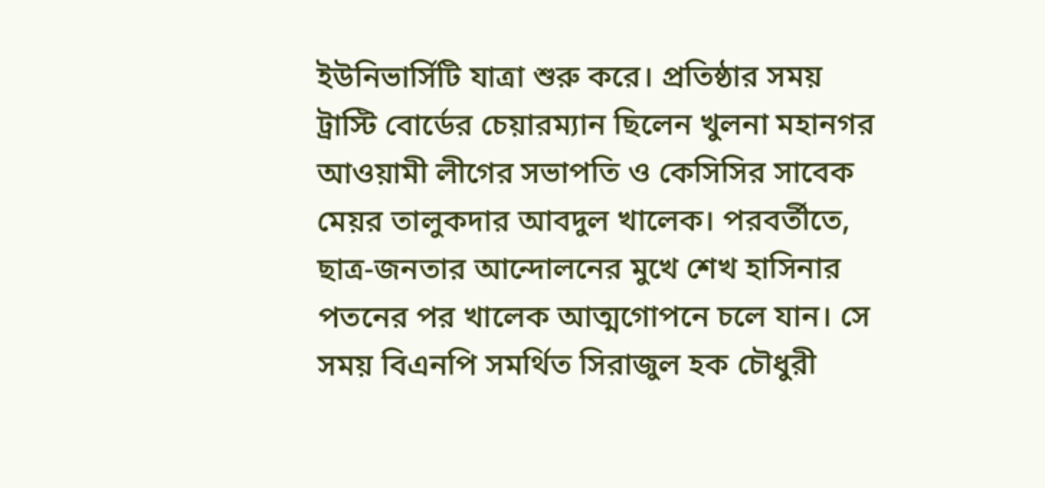ইউনিভার্সিটি যাত্রা শুরু করে। প্রতিষ্ঠার সময় ট্রাস্টি বোর্ডের চেয়ারম্যান ছিলেন খুলনা মহানগর আওয়ামী লীগের সভাপতি ও কেসিসির সাবেক মেয়র তালুকদার আবদুল খালেক। পরবর্তীতে, ছাত্র-জনতার আন্দোলনের মুখে শেখ হাসিনার পতনের পর খালেক আত্মগোপনে চলে যান। সে সময় বিএনপি সমর্থিত সিরাজুল হক চৌধুরী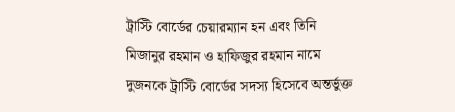ট্রাস্টি বোর্ডের চেয়ারম্যান হন এবং তিনি মিজানুর রহমান ও হাফিজুর রহমান নামে দুজনকে ট্রাস্টি বোর্ডের সদস্য হিসেবে অন্তর্ভুক্ত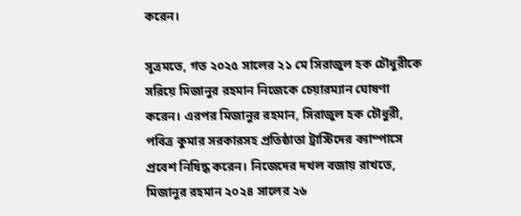করেন।

সূত্রমতে, গত ২০২৫ সালের ২১ মে সিরাজুল হক চৌধুরীকে সরিয়ে মিজানুর রহমান নিজেকে চেয়ারম্যান ঘোষণা করেন। এরপর মিজানুর রহমান, সিরাজুল হক চৌধুরী, পবিত্র কুমার সরকারসহ প্রতিষ্ঠাতা ট্রাস্টিদের ক্যাম্পাসে প্রবেশ নিষিদ্ধ করেন। নিজেদের দখল বজায় রাখতে, মিজানুর রহমান ২০২৪ সালের ২৬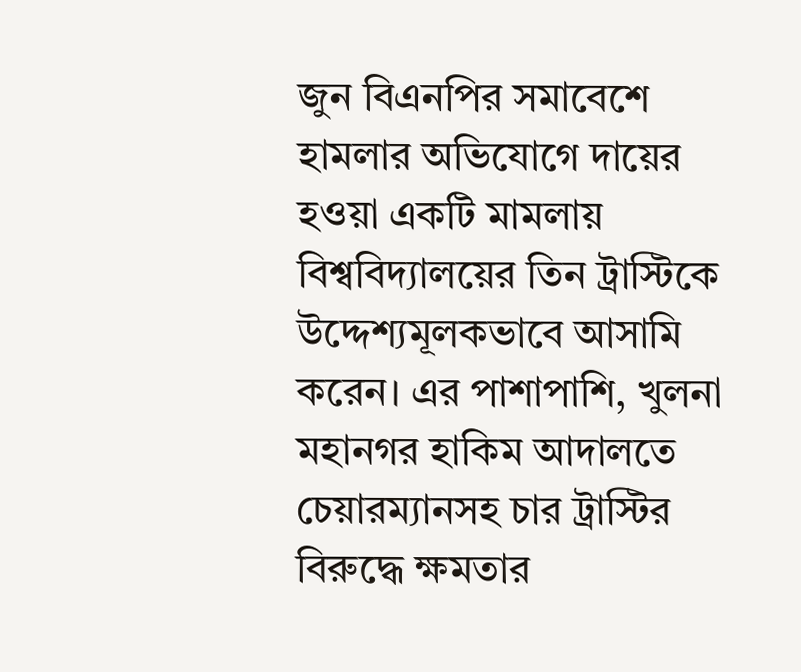জুন বিএনপির সমাবেশে হামলার অভিযোগে দায়ের হওয়া একটি মামলায় বিশ্ববিদ্যালয়ের তিন ট্রাস্টিকে উদ্দেশ্যমূলকভাবে আসামি করেন। এর পাশাপাশি, খুলনা মহানগর হাকিম আদালতে চেয়ারম্যানসহ চার ট্রাস্টির বিরুদ্ধে ক্ষমতার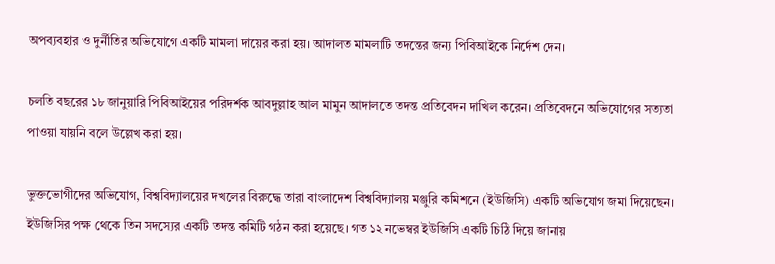অপব্যবহার ও দুর্নীতির অভিযোগে একটি মামলা দায়ের করা হয়। আদালত মামলাটি তদন্তের জন্য পিবিআইকে নির্দেশ দেন।

চলতি বছরের ১৮ জানুয়ারি পিবিআইয়ের পরিদর্শক আবদুল্লাহ আল মামুন আদালতে তদন্ত প্রতিবেদন দাখিল করেন। প্রতিবেদনে অভিযোগের সত্যতা পাওয়া যায়নি বলে উল্লেখ করা হয়।

ভুক্তভোগীদের অভিযোগ, বিশ্ববিদ্যালয়ের দখলের বিরুদ্ধে তারা বাংলাদেশ বিশ্ববিদ্যালয় মঞ্জুরি কমিশনে (ইউজিসি) একটি অভিযোগ জমা দিয়েছেন। ইউজিসির পক্ষ থেকে তিন সদস্যের একটি তদন্ত কমিটি গঠন করা হয়েছে। গত ১২ নভেম্বর ইউজিসি একটি চিঠি দিয়ে জানায়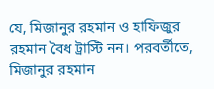যে, মিজানুর রহমান ও হাফিজুর রহমান বৈধ ট্রাস্টি নন। পরবর্তীতে, মিজানুর রহমান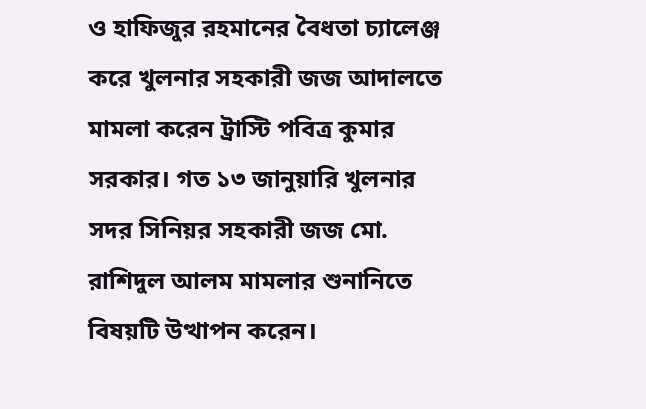ও হাফিজুর রহমানের বৈধতা চ্যালেঞ্জ করে খুলনার সহকারী জজ আদালতে মামলা করেন ট্রাস্টি পবিত্র কুমার সরকার। গত ১৩ জানুয়ারি খুলনার সদর সিনিয়র সহকারী জজ মো. রাশিদুল আলম মামলার শুনানিতে বিষয়টি উত্থাপন করেন।